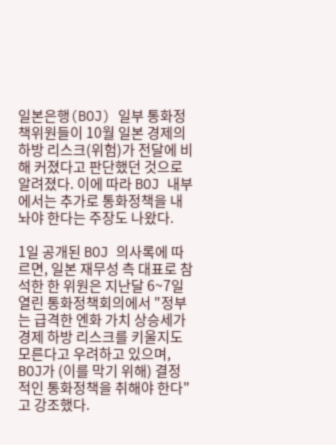일본은행(BOJ) 일부 통화정책위원들이 10월 일본 경제의 하방 리스크(위험)가 전달에 비해 커졌다고 판단했던 것으로 알려졌다. 이에 따라 BOJ 내부에서는 추가로 통화정책을 내놔야 한다는 주장도 나왔다.

1일 공개된 BOJ 의사록에 따르면, 일본 재무성 측 대표로 참석한 한 위원은 지난달 6~7일 열린 통화정책회의에서 "정부는 급격한 엔화 가치 상승세가 경제 하방 리스크를 키울지도 모른다고 우려하고 있으며, BOJ가 (이를 막기 위해) 결정적인 통화정책을 취해야 한다"고 강조했다.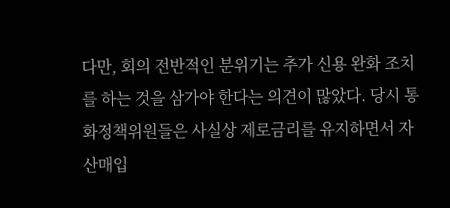다만, 회의 전반적인 분위기는 추가 신용 완화 조치를 하는 것을 삼가야 한다는 의견이 많았다. 당시 통화정책위원들은 사실상 제로금리를 유지하면서 자산매입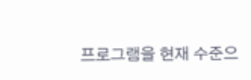프로그램을 현재 수준으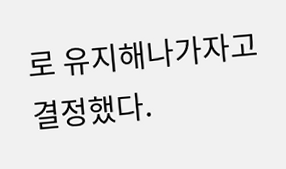로 유지해나가자고 결정했다.